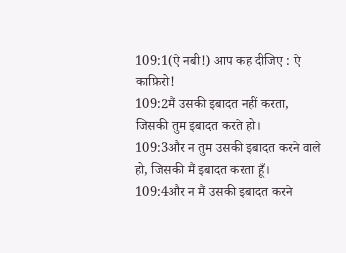109:1(ऐ नबी!) आप कह दीजिए : ऐ काफ़िरो!
109:2मैं उसकी इबादत नहीं करता, जिसकी तुम इबादत करते हो।
109:3और न तुम उसकी इबादत करने वाले हो, जिसकी मैं इबादत करता हूँ।
109:4और न मैं उसकी इबादत करने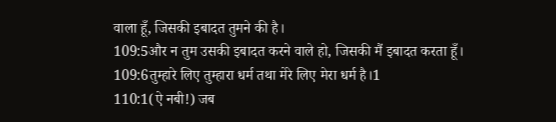वाला हूँ, जिसकी इबादत तुमने की है।
109:5और न तुम उसकी इबादत करने वाले हो, जिसकी मैं इबादत करता हूँ।
109:6तुम्हारे लिए तुम्हारा धर्म तथा मेरे लिए मेरा धर्म है।1
110:1(ऐ नबी!) जब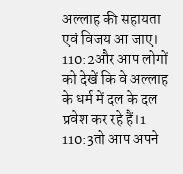अल्लाह की सहायता एवं विजय आ जाए।
110:2और आप लोगों को देखें कि वे अल्लाह के धर्म में दल के दल प्रवेश कर रहे हैं।1
110:3तो आप अपने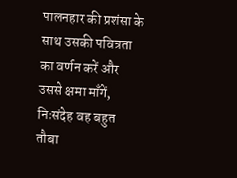पालनहार की प्रशंसा के साथ उसकी पवित्रता का वर्णन करें और उससे क्षमा माँगें, निःसंदेह वह बहुत तौबा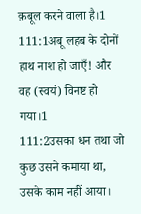क़बूल करने वाला है।1
111:1अबू लहब के दोनों हाथ नाश हो जाएँ! और वह (स्वयं) विनष्ट हो गया।1
111:2उसका धन तथा जो कुछ उसने कमाया था, उसके काम नहीं आया।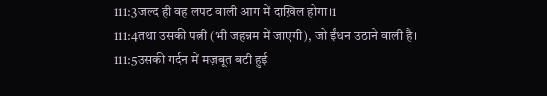111:3जल्द ही वह लपट वाली आग में दाख़िल होगा।1
111:4तथा उसकी पत्नी (भी जहन्नम में जाएगी), जो ईंधन उठाने वाली है।
111:5उसकी गर्दन में मज़बूत बटी हुई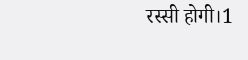रस्सी होगी।1